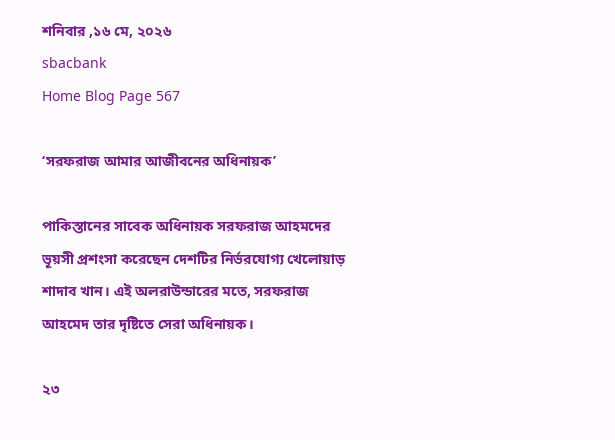শনিবার ,১৬ মে, ২০২৬
sbacbank
Home Blog Page 567

‘সরফরাজ আমার আজীবনের অধিনায়ক’

পাকিস্তানের সাবেক অধিনায়ক সরফরাজ আহমদের ভূয়সী প্রশংসা করেছেন দেশটির নির্ভরযোগ্য খেলোয়াড় শাদাব খান। এই অলরাউন্ডারের মতে, সরফরাজ আহমেদ তার দৃষ্টিতে সেরা অধিনায়ক।

২৩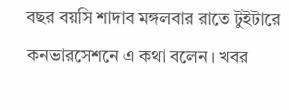বছর বয়সি শাদাব মঙ্গলবার রাতে টুইটারে কনভারসেশনে এ কথা বলেন। খবর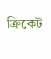ক্রিকেট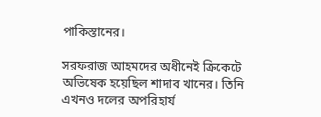পাকিস্তানের।

সরফরাজ আহমদের অধীনেই ক্রিকেটে অভিষেক হয়েছিল শাদাব খানের। তিনি এখনও দলের অপরিহার্য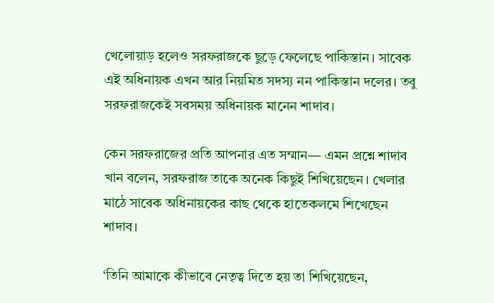খেলোয়াড় হলেও সরফরাজকে ছুড়ে ফেলেছে পাকিস্তান। সাবেক এই অধিনায়ক এখন আর নিয়মিত সদস্য নন পাকিস্তান দলের। তবু সরফরাজকেই সবসময় অধিনায়ক মানেন শাদাব।

কেন সরফরাজের প্রতি আপনার এত সম্মান— এমন প্রশ্নে শাদাব খান বলেন, সরফরাজ তাকে অনেক কিছুই শিখিয়েছেন। খেলার মাঠে সাবেক অধিনায়কের কাছ থেকে হাতেকলমে শিখেছেন শাদাব।

‘তিনি আমাকে কীভাবে নেতৃত্ব দিতে হয় তা শিখিয়েছেন,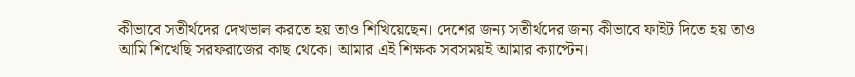কীভাবে সতীর্থদের দেখভাল করতে হয় তাও শিখিয়েছেন। দেশের জন্য সতীর্থদের জন্য কীভাবে ফাইট দিতে হয় তাও আমি শিখেছি সরফরাজের কাছ থেকে। আমার এই শিক্ষক সবসময়ই আমার ক্যাপ্টেন।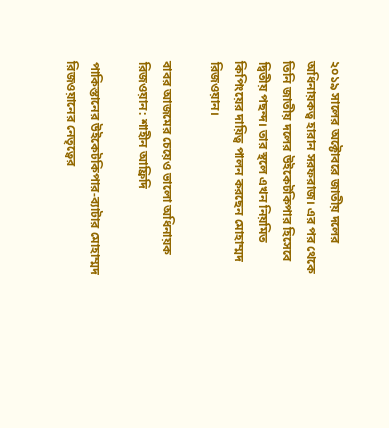২০১৯ সালের অক্টোবরে জাতীয় দলের অধিনায়কত্ব হারান সরফরাজ। এর পর থেকে তিনি জাতীয় দলের উইকেটকিপার হিসেবে দ্বিতীয় পছন্দ। তার স্থলে এখন নিয়মিত কিপিংয়ের দায়িত্ব পালন করছেন মোহাম্মদ রিজওয়ান।

বাবর আজমের চেয়েও ভালো অধিনায়ক রিজওয়ান: শাহীন আফ্রিদি

পাকিস্তানের উইকেটকিপার-ব্যাটার মোহাম্মদ রিজওয়ানের নেতৃত্বের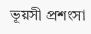ভূয়সী প্রশংসা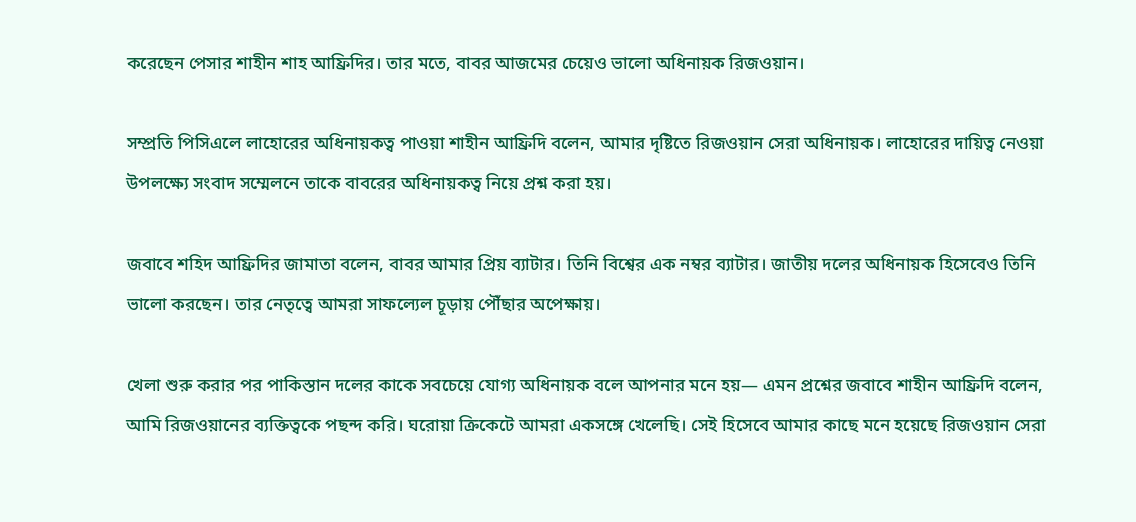করেছেন পেসার শাহীন শাহ আফ্রিদির। তার মতে, বাবর আজমের চেয়েও ভালো অধিনায়ক রিজওয়ান।

সম্প্রতি পিসিএলে লাহোরের অধিনায়কত্ব পাওয়া শাহীন আফ্রিদি বলেন, আমার দৃষ্টিতে রিজওয়ান সেরা অধিনায়ক। লাহোরের দায়িত্ব নেওয়া উপলক্ষ্যে সংবাদ সম্মেলনে তাকে বাবরের অধিনায়কত্ব নিয়ে প্রশ্ন করা হয়।

জবাবে শহিদ আফ্রিদির জামাতা বলেন, বাবর আমার প্রিয় ব্যাটার। তিনি বিশ্বের এক নম্বর ব্যাটার। জাতীয় দলের অধিনায়ক হিসেবেও তিনি ভালো করছেন। তার নেতৃত্বে আমরা সাফল্যেল চূড়ায় পৌঁছার অপেক্ষায়।

খেলা শুরু করার পর পাকিস্তান দলের কাকে সবচেয়ে যোগ্য অধিনায়ক বলে আপনার মনে হয়— এমন প্রশ্নের জবাবে শাহীন আফ্রিদি বলেন, আমি রিজওয়ানের ব্যক্তিত্বকে পছন্দ করি। ঘরোয়া ক্রিকেটে আমরা একসঙ্গে খেলেছি। সেই হিসেবে আমার কাছে মনে হয়েছে রিজওয়ান সেরা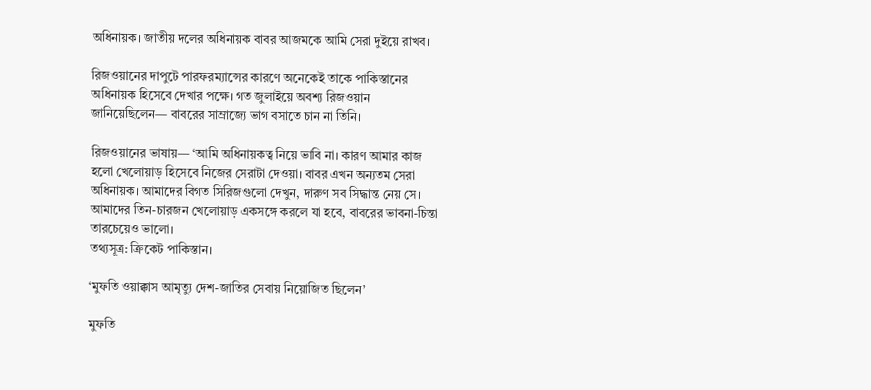অধিনায়ক। জাতীয় দলের অধিনায়ক বাবর আজমকে আমি সেরা দুইয়ে রাখব।

রিজওয়ানের দাপুটে পারফরম্যান্সের কারণে অনেকেই তাকে পাকিস্তানের অধিনায়ক হিসেবে দেখার পক্ষে। গত জুলাইয়ে অবশ্য রিজওয়ান জানিয়েছিলেন— বাবরের সাম্রাজ্যে ভাগ বসাতে চান না তিনি।

রিজওয়ানের ভাষায়— ‘আমি অধিনায়কত্ব নিয়ে ভাবি না। কারণ আমার কাজ হলো খেলোয়াড় হিসেবে নিজের সেরাটা দেওয়া। বাবর এখন অন্যতম সেরা অধিনায়ক। আমাদের বিগত সিরিজগুলো দেখুন, দারুণ সব সিদ্ধান্ত নেয় সে। আমাদের তিন-চারজন খেলোয়াড় একসঙ্গে করলে যা হবে, বাবরের ভাবনা-চিন্তা তারচেয়েও ভালো।
তথ্যসূত্র: ক্রিকেট পাকিস্তান।

‘মুফতি ওয়াক্কাস আমৃত্যু দেশ-জাতির সেবায় নিয়োজিত ছিলেন’

মুফতি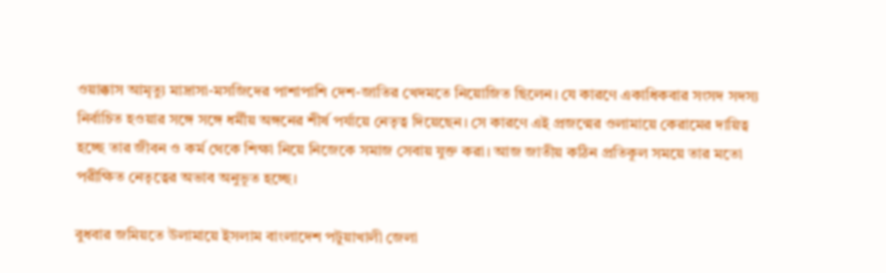ওয়াক্কাস আমৃত্যু মাদ্রাসা-মসজিদের পাশাপাশি দেশ-জাতির খেদমতে নিয়োজিত ছিলেন। যে কারণে একাধিকবার সংসদ সদস্য নির্বাচিত হওয়ার সঙ্গে সঙ্গে ধর্মীয় অঙ্গনের শীর্ষ পর্যায়ে নেতৃত্ব দিয়েছেন। সে কারণে এই প্রজন্মের ওলামায়ে কেরামের দায়িত্ব হচ্ছে তার জীবন ও কর্ম থেকে শিক্ষা নিয়ে নিজেকে সমাজ সেবায় যুক্ত করা। আজ জাতীয় কঠিন প্রতিকূল সময়ে তার মতো পরীক্ষিত নেতৃত্বের অভাব অনুভূত হচ্ছে।

বুধবার জমিয়তে উলামায়ে ইসলাম বাংলাদেশ পটুয়াখালী জেলা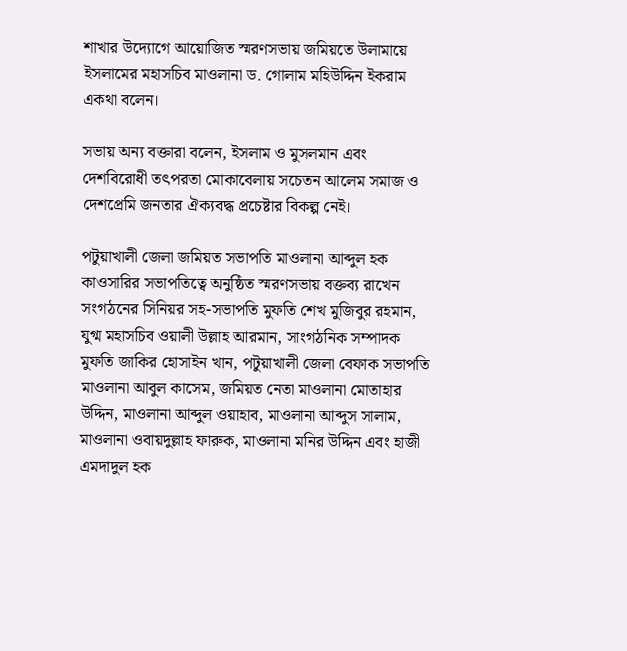শাখার উদ্যোগে আয়োজিত স্মরণসভায় জমিয়তে উলামায়ে ইসলামের মহাসচিব মাওলানা ড. গোলাম মহিউদ্দিন ইকরাম একথা বলেন।

সভায় অন্য বক্তারা বলেন, ইসলাম ও মুসলমান এবং দেশবিরোধী তৎপরতা মোকাবেলায় সচেতন আলেম সমাজ ও দেশপ্রেমি জনতার ঐক্যবদ্ধ প্রচেষ্টার বিকল্প নেই।

পটুয়াখালী জেলা জমিয়ত সভাপতি মাওলানা আব্দুল হক কাওসারির সভাপতিত্বে অনুষ্ঠিত স্মরণসভায় বক্তব্য রাখেন সংগঠনের সিনিয়র সহ-সভাপতি মুফতি শেখ মুজিবুর রহমান, যুগ্ম মহাসচিব ওয়ালী উল্লাহ আরমান, সাংগঠনিক সম্পাদক মুফতি জাকির হোসাইন খান, পটুয়াখালী জেলা বেফাক সভাপতি মাওলানা আবুল কাসেম, জমিয়ত নেতা মাওলানা মোতাহার উদ্দিন, মাওলানা আব্দুল ওয়াহাব, মাওলানা আব্দুস সালাম, মাওলানা ওবায়দুল্লাহ ফারুক, মাওলানা মনির উদ্দিন এবং হাজী এমদাদুল হক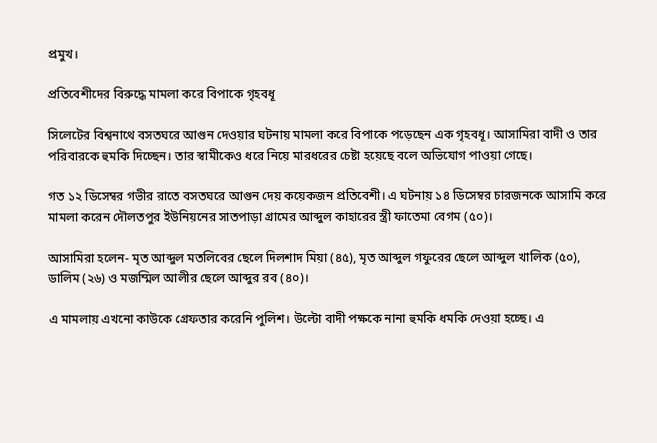প্রমুখ।

প্রতিবেশীদের বিরুদ্ধে মামলা করে বিপাকে গৃহবধূ

সিলেটের বিশ্বনাথে বসতঘরে আগুন দেওয়ার ঘটনায় মামলা করে বিপাকে পড়েছেন এক গৃহবধূ। আসামিরা বাদী ও তার পরিবারকে হুমকি দিচ্ছেন। তার স্বামীকেও ধরে নিয়ে মারধরের চেষ্টা হয়েছে বলে অভিযোগ পাওয়া গেছে।

গত ১২ ডিসেম্বর গভীর রাতে বসতঘরে আগুন দেয় কয়েকজন প্রতিবেশী। এ ঘটনায় ১৪ ডিসেম্বর চারজনকে আসামি করে মামলা করেন দৌলতপুর ইউনিয়নের সাতপাড়া গ্রামের আব্দুল কাহারের স্ত্রী ফাতেমা বেগম (৫০)।

আসামিরা হলেন- মৃত আব্দুল মতলিবের ছেলে দিলশাদ মিয়া (৪৫), মৃত আব্দুল গফুরের ছেলে আব্দুল খালিক (৫০), ডালিম (২৬) ও মজম্মিল আলীর ছেলে আব্দুর রব (৪০)।

এ মামলায় এখনো কাউকে গ্রেফতার করেনি পুলিশ। উল্টো বাদী পক্ষকে নানা হুমকি ধমকি দেওয়া হচ্ছে। এ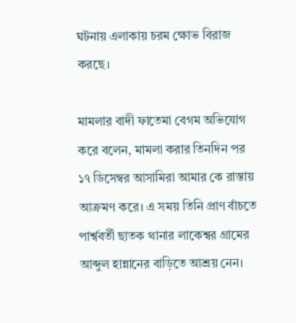ঘটনায় এলাকায় চরম ক্ষোভ বিরাজ করছে।

মামলার বাদী ফাতেমা বেগম অভিযোগ করে বলেন, মামলা করার তিনদিন পর ১৭ ডিসেম্বর আসামিরা আমার কে রাস্তায় আক্রমণ করে। এ সময় তিনি প্রাণ বাঁচতে পার্শ্ববর্তী ছাতক থানার লাকেশ্বর গ্রামের আব্দুল হান্নানের বাড়িতে আশ্রয় নেন।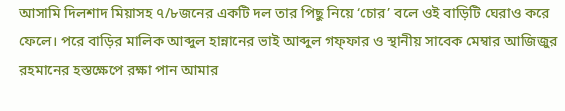আসামি দিলশাদ মিয়াসহ ৭/৮জনের একটি দল তার পিছু নিয়ে ‘চোর’ বলে ওই বাড়িটি ঘেরাও করে ফেলে। পরে বাড়ির মালিক আব্দুল হান্নানের ভাই আব্দুল গফ্ফার ও স্থানীয় সাবেক মেম্বার আজিজুর রহমানের হস্তক্ষেপে রক্ষা পান আমার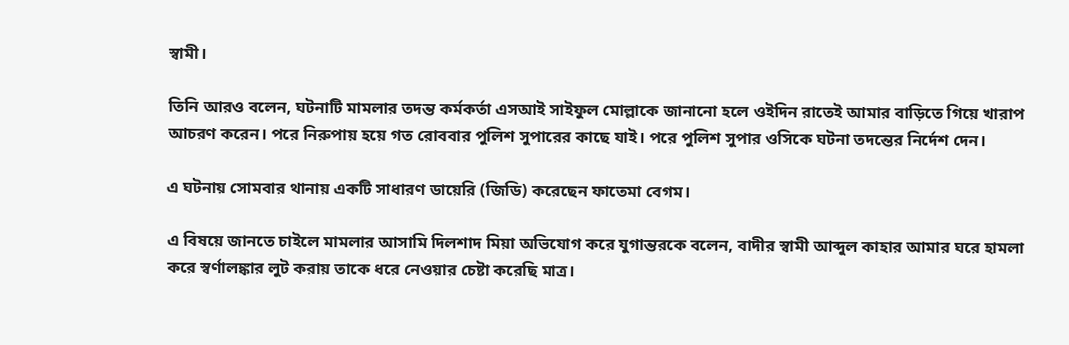স্বামী।

তিনি আরও বলেন, ঘটনাটি মামলার তদন্ত কর্মকর্তা এসআই সাইফুল মোল্লাকে জানানো হলে ওইদিন রাতেই আমার বাড়িতে গিয়ে খারাপ আচরণ করেন। পরে নিরুপায় হয়ে গত রোববার পুলিশ সুপারের কাছে যাই। পরে পুলিশ সুপার ওসিকে ঘটনা তদন্তের নির্দেশ দেন।

এ ঘটনায় সোমবার থানায় একটি সাধারণ ডায়েরি (জিডি) করেছেন ফাতেমা বেগম।

এ বিষয়ে জানতে চাইলে মামলার আসামি দিলশাদ মিয়া অভিযোগ করে যুগান্তরকে বলেন, বাদীর স্বামী আব্দুল কাহার আমার ঘরে হামলা করে স্বর্ণালঙ্কার লুট করায় তাকে ধরে নেওয়ার চেষ্টা করেছি মাত্র।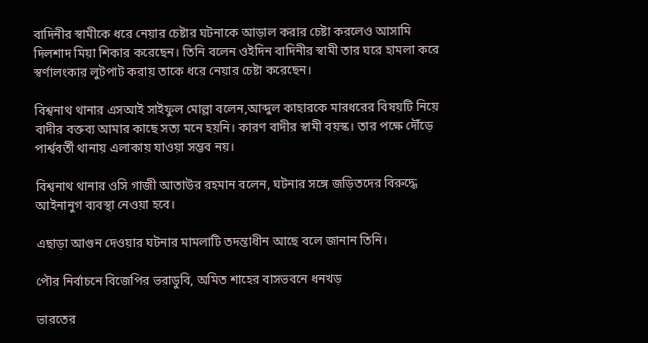বাদিনীর স্বামীকে ধরে নেয়ার চেষ্টার ঘটনাকে আড়াল করার চেষ্টা করলেও আসামি দিলশাদ মিয়া শিকার করেছেন। তিনি বলেন ওইদিন বাদিনীর স্বামী তার ঘরে হামলা করে স্বর্ণালংকার লুটপাট করায় তাকে ধরে নেয়ার চেষ্টা করেছেন।

বিশ্বনাথ থানার এসআই সাইফুল মোল্লা বলেন,আব্দুল কাহারকে মারধরের বিষয়টি নিয়ে বাদীর বক্তব্য আমার কাছে সত্য মনে হয়নি। কারণ বাদীর স্বামী বয়স্ক। তার পক্ষে দৌঁড়ে পার্শ্ববর্তী থানায় এলাকায় যাওয়া সম্ভব নয়।

বিশ্বনাথ থানার ওসি গাজী আতাউর রহমান বলেন, ঘটনার সঙ্গে জড়িতদের বিরুদ্ধে আইনানুগ ব্যবস্থা নেওয়া হবে।

এছাড়া আগুন দেওয়ার ঘটনার মামলাটি তদন্তাধীন আছে বলে জানান তিনি।

পৌর নির্বাচনে বিজেপির ভরাডুবি, অমিত শাহের বাসভবনে ধনখড়

ভারতের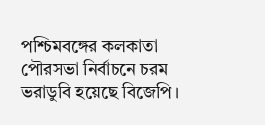পশ্চিমবঙ্গের কলকাতা পৌরসভা নির্বাচনে চরম ভরাডুবি হয়েছে বিজেপি।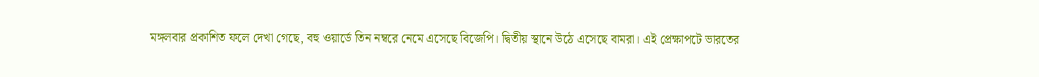মঙ্গলবার প্রকাশিত ফলে দেখা গেছে, বহু ওয়ার্ডে তিন নম্বরে নেমে এসেছে বিজেপি। দ্বিতীয় স্থানে উঠে এসেছে বামরা। এই প্রেক্ষাপটে ভারতের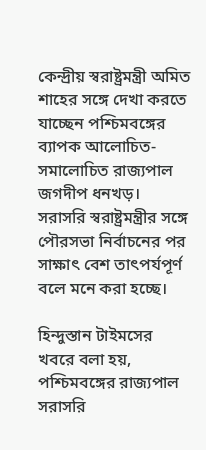কেন্দ্রীয় স্বরাষ্ট্রমন্ত্রী অমিত শাহের সঙ্গে দেখা করতে যাচ্ছেন পশ্চিমবঙ্গের ব্যাপক আলোচিত-সমালোচিত রাজ্যপাল জগদীপ ধনখড়। সরাসরি স্বরাষ্ট্রমন্ত্রীর সঙ্গে পৌরসভা নির্বাচনের পর সাক্ষাৎ বেশ তাৎপর্যপূর্ণ বলে মনে করা হচ্ছে।

হিন্দুস্তান টাইমসের খবরে বলা হয়, পশ্চিমবঙ্গের রাজ্যপাল সরাসরি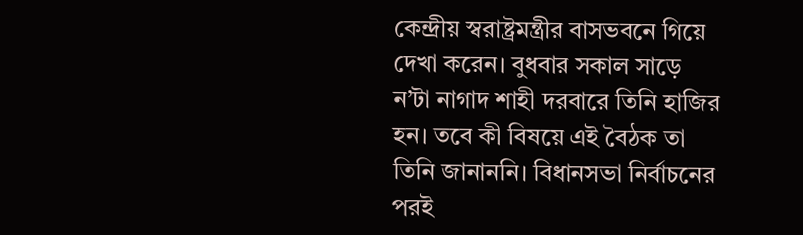কেন্দ্রীয় স্বরাষ্ট্রমন্ত্রীর বাসভবনে গিয়ে দেখা করেন। বুধবার সকাল সাড়ে ন’টা নাগাদ শাহী দরবারে তিনি হাজির হন। তবে কী বিষয়ে এই বৈঠক তা তিনি জানাননি। বিধানসভা নির্বাচনের পরই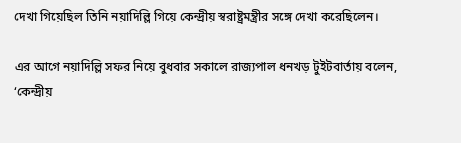দেখা গিয়েছিল তিনি নয়াদিল্লি গিয়ে কেন্দ্রীয় স্বরাষ্ট্রমন্ত্রীর সঙ্গে দেখা করেছিলেন।

এর আগে নয়াদিল্লি সফর নিয়ে বুধবার সকালে রাজ্যপাল ধনখড় টুইটবার্তায় বলেন, ‘কেন্দ্রীয়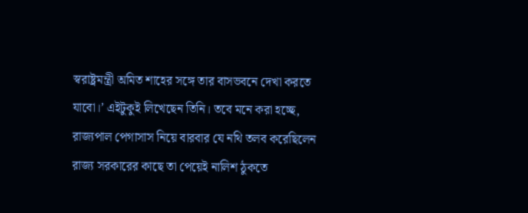স্বরাষ্ট্রমন্ত্রী অমিত শাহের সঙ্গে তার বাসভবনে দেখা করতে যাবো।’ এইটুকুই লিখেছেন তিনি। তবে মনে করা হচ্ছে, রাজ্যপাল পেগাসাস নিয়ে বারবার যে নথি তলব করেছিলেন রাজ্য সরকারের কাছে তা পেয়েই নালিশ ঠুকতে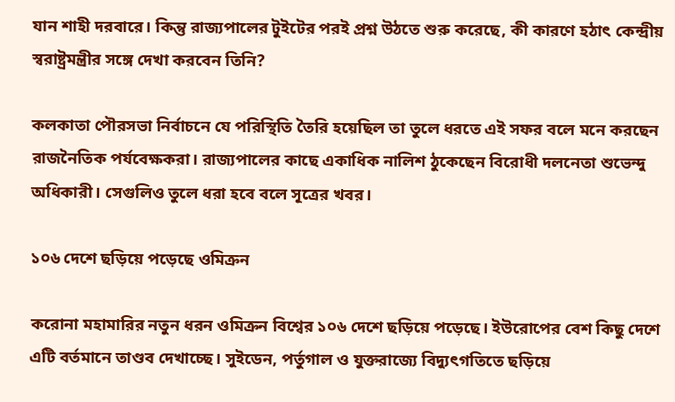যান শাহী দরবারে। কিন্তু রাজ্যপালের টুইটের পরই প্রশ্ন উঠতে শুরু করেছে, কী কারণে হঠাৎ কেন্দ্রীয় স্বরাষ্ট্রমন্ত্রীর সঙ্গে দেখা করবেন তিনি?

কলকাতা পৌরসভা নির্বাচনে যে পরিস্থিতি তৈরি হয়েছিল তা তুলে ধরতে এই সফর বলে মনে করছেন রাজনৈতিক পর্যবেক্ষকরা। রাজ্যপালের কাছে একাধিক নালিশ ঠুকেছেন বিরোধী দলনেতা শুভেন্দু অধিকারী। সেগুলিও তুলে ধরা হবে বলে সূত্রের খবর।

১০৬ দেশে ছড়িয়ে পড়েছে ওমিক্রন

করোনা মহামারির নতুন ধরন ওমিক্রন বিশ্বের ১০৬ দেশে ছড়িয়ে পড়েছে। ইউরোপের বেশ কিছু দেশে এটি বর্তমানে তাণ্ডব দেখাচ্ছে। সুইডেন, পর্তুগাল ও যুক্তরাজ্যে বিদ্যুৎগতিতে ছড়িয়ে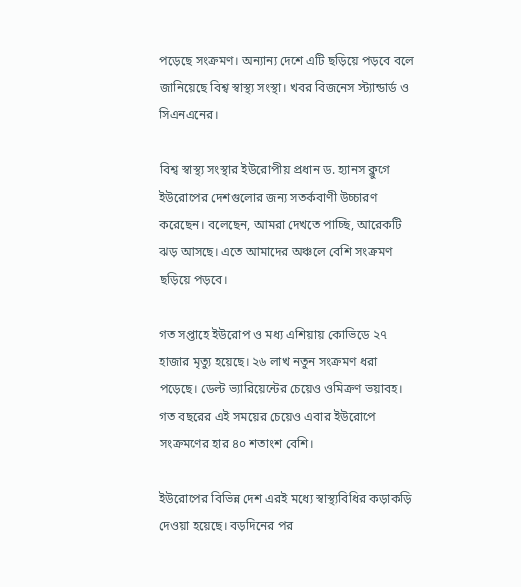পড়েছে সংক্রমণ। অন্যান্য দেশে এটি ছড়িয়ে পড়বে বলে জানিয়েছে বিশ্ব স্বাস্থ্য সংস্থা। খবর বিজনেস স্ট্যান্ডার্ড ও সিএনএনের।

বিশ্ব স্বাস্থ্য সংস্থার ইউরোপীয় প্রধান ড. হ্যানস ক্লুগে ইউরোপের দেশগুলোর জন্য সতর্কবাণী উচ্চারণ করেছেন। বলেছেন, আমরা দেখতে পাচ্ছি, আরেকটি ঝড় আসছে। এতে আমাদের অঞ্চলে বেশি সংক্রমণ ছড়িয়ে পড়বে।

গত সপ্তাহে ইউরোপ ও মধ্য এশিয়ায় কোভিডে ২৭ হাজার মৃত্যু হয়েছে। ২৬ লাখ নতুন সংক্রমণ ধরা পড়েছে। ডেল্ট ভ্যারিয়েন্টের চেয়েও ওমিক্রণ ভয়াবহ। গত বছরের এই সময়ের চেয়েও এবার ইউরোপে সংক্রমণের হার ৪০ শতাংশ বেশি।

ইউরোপের বিভিন্ন দেশ এরই মধ্যে স্বাস্থ্যবিধির কড়াকড়ি দেওয়া হয়েছে। বড়দিনের পর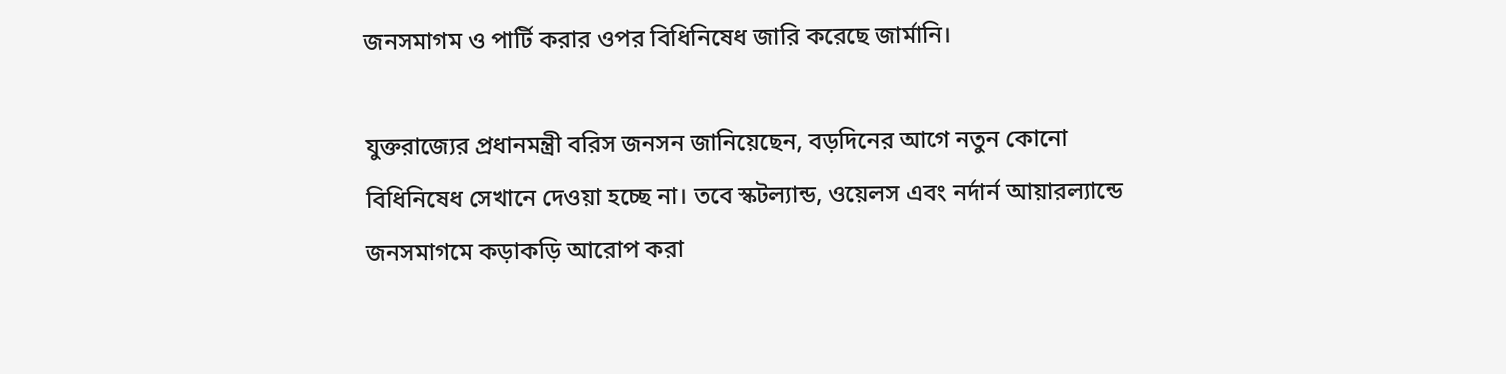জনসমাগম ও পার্টি করার ওপর বিধিনিষেধ জারি করেছে জার্মানি।

যুক্তরাজ্যের প্রধানমন্ত্রী বরিস জনসন জানিয়েছেন, বড়দিনের আগে নতুন কোনো বিধিনিষেধ সেখানে দেওয়া হচ্ছে না। তবে স্কটল্যান্ড, ওয়েলস এবং নর্দার্ন আয়ারল্যান্ডে জনসমাগমে কড়াকড়ি আরোপ করা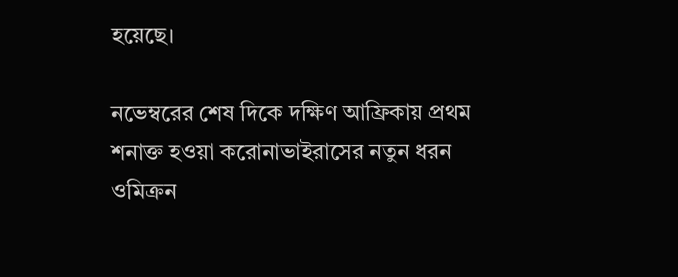হয়েছে।

নভেম্বরের শেষ দিকে দক্ষিণ আফ্রিকায় প্রথম শনাক্ত হওয়া করোনাভাইরাসের নতুন ধরন ওমিক্রন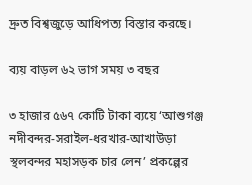দ্রুত বিশ্বজুড়ে আধিপত্য বিস্তার করছে।

ব্যয় বাড়ল ৬২ ভাগ সময় ৩ বছর

৩ হাজার ৫৬৭ কোটি টাকা ব্যয়ে ‘আশুগঞ্জ নদীবন্দর-সরাইল-ধরখার-আখাউড়া স্থলবন্দর মহাসড়ক চার লেন’ প্রকল্পের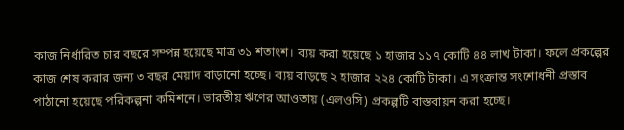কাজ নির্ধারিত চার বছরে সম্পন্ন হয়েছে মাত্র ৩১ শতাংশ। ব্যয় করা হয়েছে ১ হাজার ১১৭ কোটি ৪৪ লাখ টাকা। ফলে প্রকল্পের কাজ শেষ করার জন্য ৩ বছর মেয়াদ বাড়ানো হচ্ছে। ব্যয় বাড়ছে ২ হাজার ২২৪ কোটি টাকা। এ সংক্রান্ত সংশোধনী প্রস্তাব পাঠানো হয়েছে পরিকল্পনা কমিশনে। ভারতীয় ঋণের আওতায় (এলওসি) প্রকল্পটি বাস্তবায়ন করা হচ্ছে।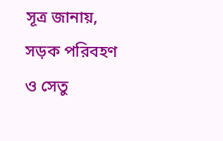সূত্র জানায়, সড়ক পরিবহণ ও সেতু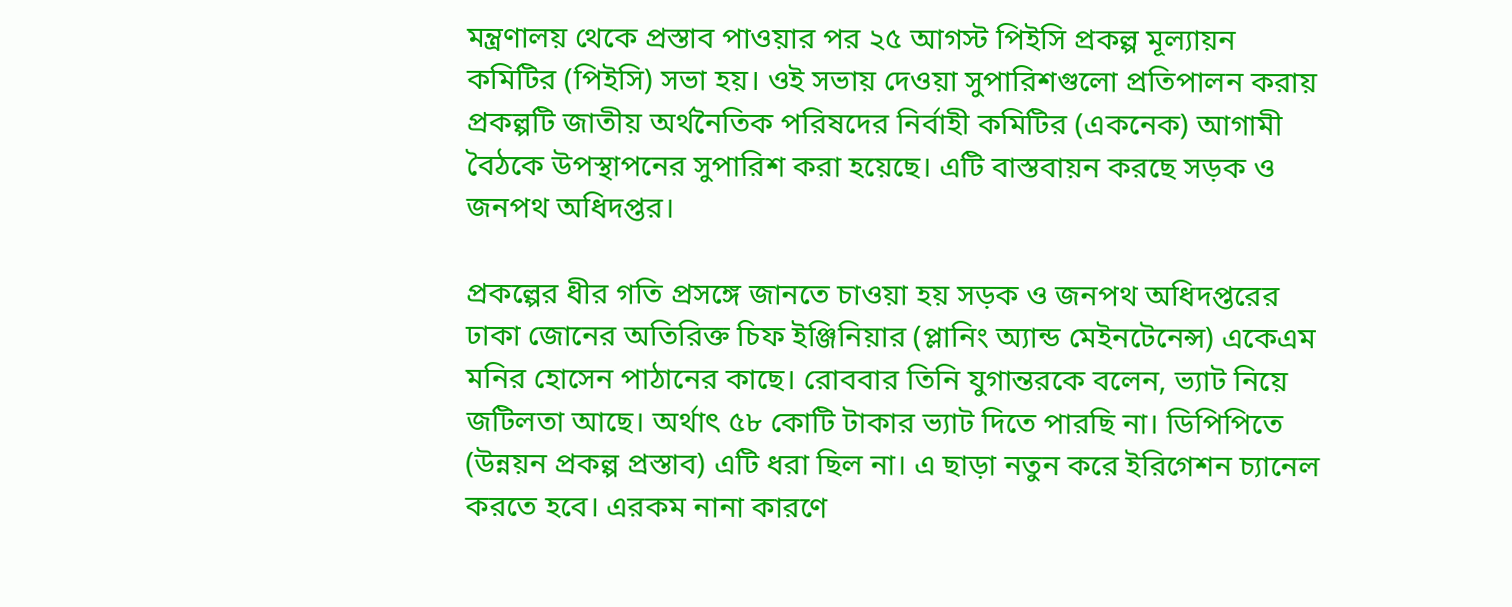মন্ত্রণালয় থেকে প্রস্তাব পাওয়ার পর ২৫ আগস্ট পিইসি প্রকল্প মূল্যায়ন কমিটির (পিইসি) সভা হয়। ওই সভায় দেওয়া সুপারিশগুলো প্রতিপালন করায় প্রকল্পটি জাতীয় অর্থনৈতিক পরিষদের নির্বাহী কমিটির (একনেক) আগামী বৈঠকে উপস্থাপনের সুপারিশ করা হয়েছে। এটি বাস্তবায়ন করছে সড়ক ও জনপথ অধিদপ্তর।

প্রকল্পের ধীর গতি প্রসঙ্গে জানতে চাওয়া হয় সড়ক ও জনপথ অধিদপ্তরের ঢাকা জোনের অতিরিক্ত চিফ ইঞ্জিনিয়ার (প্লানিং অ্যান্ড মেইনটেনেন্স) একেএম মনির হোসেন পাঠানের কাছে। রোববার তিনি যুগান্তরকে বলেন, ভ্যাট নিয়ে জটিলতা আছে। অর্থাৎ ৫৮ কোটি টাকার ভ্যাট দিতে পারছি না। ডিপিপিতে (উন্নয়ন প্রকল্প প্রস্তাব) এটি ধরা ছিল না। এ ছাড়া নতুন করে ইরিগেশন চ্যানেল করতে হবে। এরকম নানা কারণে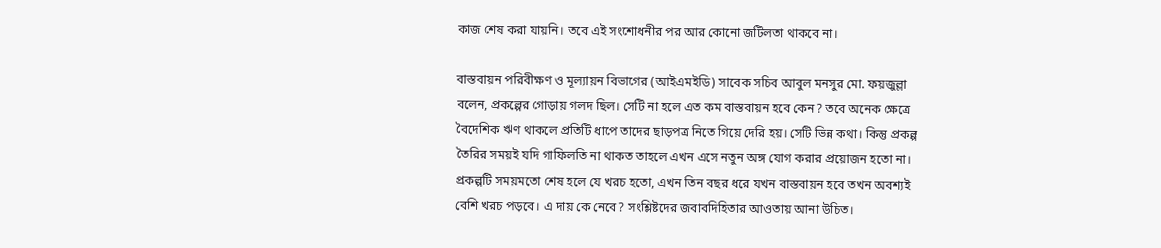কাজ শেষ করা যায়নি। তবে এই সংশোধনীর পর আর কোনো জটিলতা থাকবে না।

বাস্তবায়ন পরিবীক্ষণ ও মূল্যায়ন বিভাগের (আইএমইডি) সাবেক সচিব আবুল মনসুর মো. ফয়জুল্লা বলেন, প্রকল্পের গোড়ায় গলদ ছিল। সেটি না হলে এত কম বাস্তবায়ন হবে কেন? তবে অনেক ক্ষেত্রে বৈদেশিক ঋণ থাকলে প্রতিটি ধাপে তাদের ছাড়পত্র নিতে গিয়ে দেরি হয়। সেটি ভিন্ন কথা। কিন্তু প্রকল্প তৈরির সময়ই যদি গাফিলতি না থাকত তাহলে এখন এসে নতুন অঙ্গ যোগ করার প্রয়োজন হতো না। প্রকল্পটি সময়মতো শেষ হলে যে খরচ হতো, এখন তিন বছর ধরে যখন বাস্তবায়ন হবে তখন অবশ্যই বেশি খরচ পড়বে। এ দায় কে নেবে? সংশ্লিষ্টদের জবাবদিহিতার আওতায় আনা উচিত।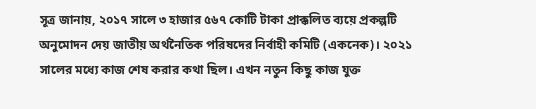সূত্র জানায়, ২০১৭ সালে ৩ হাজার ৫৬৭ কোটি টাকা প্রাক্কলিত ব্যয়ে প্রকল্পটি অনুমোদন দেয় জাতীয় অর্থনৈতিক পরিষদের নির্বাহী কমিটি (একনেক)। ২০২১ সালের মধ্যে কাজ শেষ করার কথা ছিল। এখন নতুন কিছু কাজ যুক্ত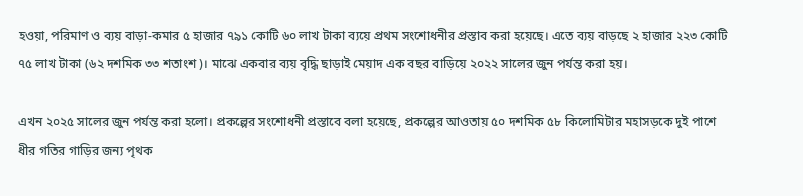হওয়া, পরিমাণ ও ব্যয় বাড়া-কমার ৫ হাজার ৭৯১ কোটি ৬০ লাখ টাকা ব্যয়ে প্রথম সংশোধনীর প্রস্তাব করা হয়েছে। এতে ব্যয় বাড়ছে ২ হাজার ২২৩ কোটি ৭৫ লাখ টাকা (৬২ দশমিক ৩৩ শতাংশ)। মাঝে একবার ব্যয় বৃদ্ধি ছাড়াই মেয়াদ এক বছর বাড়িয়ে ২০২২ সালের জুন পর্যন্ত করা হয়।

এখন ২০২৫ সালের জুন পর্যন্ত করা হলো। প্রকল্পের সংশোধনী প্রস্তাবে বলা হয়েছে, প্রকল্পের আওতায় ৫০ দশমিক ৫৮ কিলোমিটার মহাসড়কে দুই পাশে ধীর গতির গাড়ির জন্য পৃথক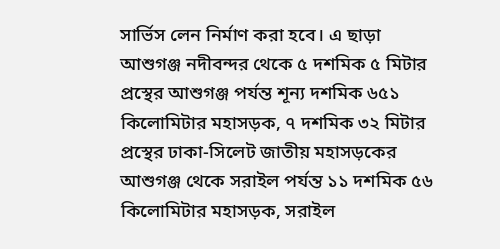সার্ভিস লেন নির্মাণ করা হবে। এ ছাড়া আশুগঞ্জ নদীবন্দর থেকে ৫ দশমিক ৫ মিটার প্রস্থের আশুগঞ্জ পর্যন্ত শূন্য দশমিক ৬৫১ কিলোমিটার মহাসড়ক, ৭ দশমিক ৩২ মিটার প্রস্থের ঢাকা-সিলেট জাতীয় মহাসড়কের আশুগঞ্জ থেকে সরাইল পর্যন্ত ১১ দশমিক ৫৬ কিলোমিটার মহাসড়ক, সরাইল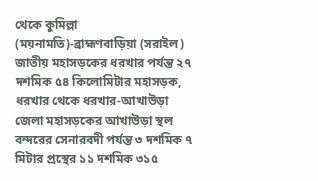থেকে কুমিল্লা (ময়নামতি)-ব্রাহ্মণবাড়িয়া (সরাইল) জাতীয় মহাসড়কের ধরখার পর্যন্ত ২৭ দশমিক ৫৪ কিলোমিটার মহাসড়ক, ধরখার থেকে ধরখার-আখাউড়া জেলা মহাসড়কের আখাউড়া স্থল বন্দরের সেনারবদী পর্যন্ত ৩ দশমিক ৭ মিটার প্রস্থের ১১ দশমিক ৩১৫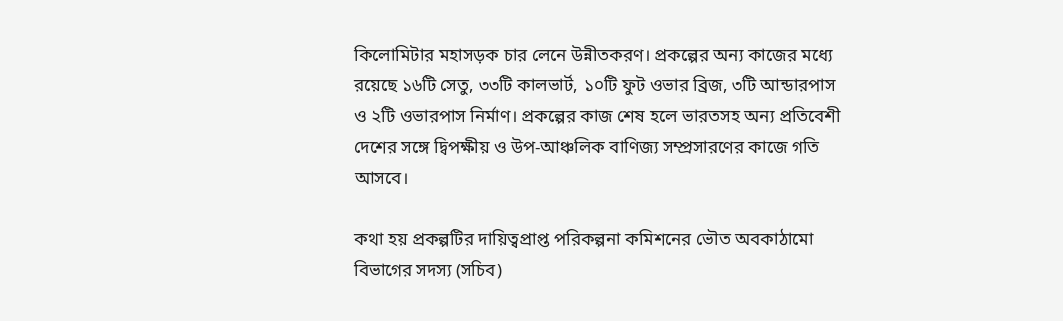কিলোমিটার মহাসড়ক চার লেনে উন্নীতকরণ। প্রকল্পের অন্য কাজের মধ্যে রয়েছে ১৬টি সেতু, ৩৩টি কালভার্ট, ১০টি ফুট ওভার ব্রিজ, ৩টি আন্ডারপাস ও ২টি ওভারপাস নির্মাণ। প্রকল্পের কাজ শেষ হলে ভারতসহ অন্য প্রতিবেশী দেশের সঙ্গে দ্বিপক্ষীয় ও উপ-আঞ্চলিক বাণিজ্য সম্প্রসারণের কাজে গতি আসবে।

কথা হয় প্রকল্পটির দায়িত্বপ্রাপ্ত পরিকল্পনা কমিশনের ভৌত অবকাঠামো বিভাগের সদস্য (সচিব)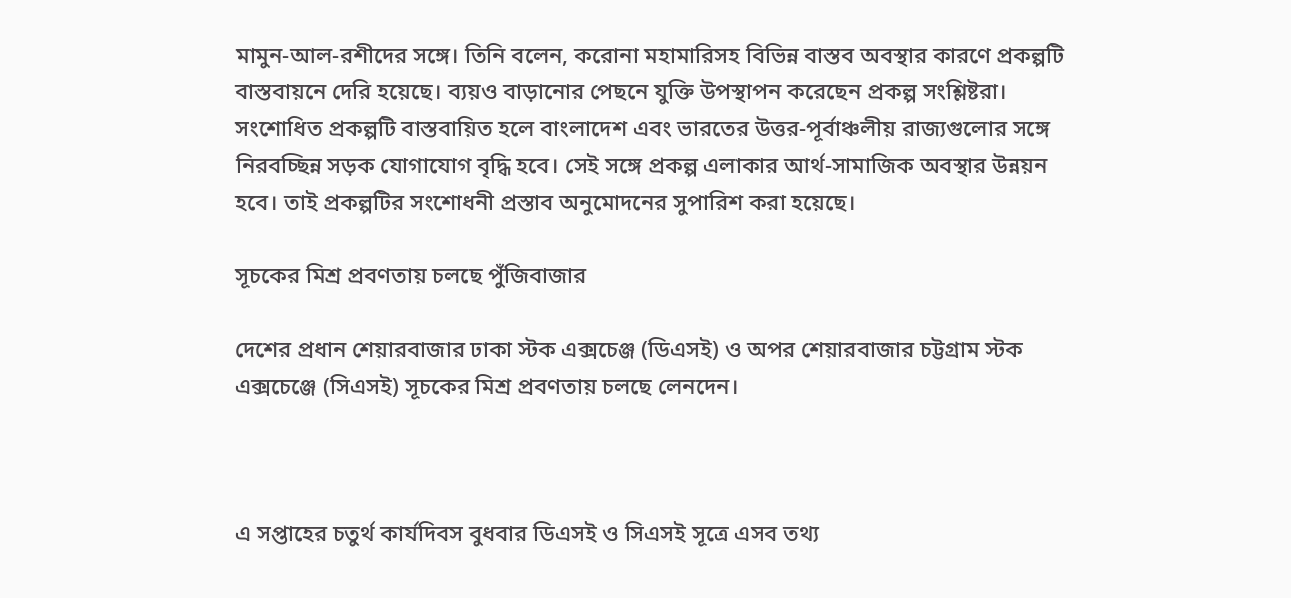মামুন-আল-রশীদের সঙ্গে। তিনি বলেন, করোনা মহামারিসহ বিভিন্ন বাস্তব অবস্থার কারণে প্রকল্পটি বাস্তবায়নে দেরি হয়েছে। ব্যয়ও বাড়ানোর পেছনে যুক্তি উপস্থাপন করেছেন প্রকল্প সংশ্লিষ্টরা। সংশোধিত প্রকল্পটি বাস্তবায়িত হলে বাংলাদেশ এবং ভারতের উত্তর-পূর্বাঞ্চলীয় রাজ্যগুলোর সঙ্গে নিরবচ্ছিন্ন সড়ক যোগাযোগ বৃদ্ধি হবে। সেই সঙ্গে প্রকল্প এলাকার আর্থ-সামাজিক অবস্থার উন্নয়ন হবে। তাই প্রকল্পটির সংশোধনী প্রস্তাব অনুমোদনের সুপারিশ করা হয়েছে।

সূচকের মিশ্র প্রবণতায় চলছে পুঁজিবাজার

দেশের প্রধান শেয়ারবাজার ঢাকা স্টক এক্সচেঞ্জ (ডিএসই) ও অপর শেয়ারবাজার চট্টগ্রাম স্টক এক্সচেঞ্জে (সিএসই) সূচকের মিশ্র প্রবণতায় চলছে লেনদেন।



এ সপ্তাহের চতুর্থ কার্যদিবস বুধবার ডিএসই ও সিএসই সূত্রে এসব তথ্য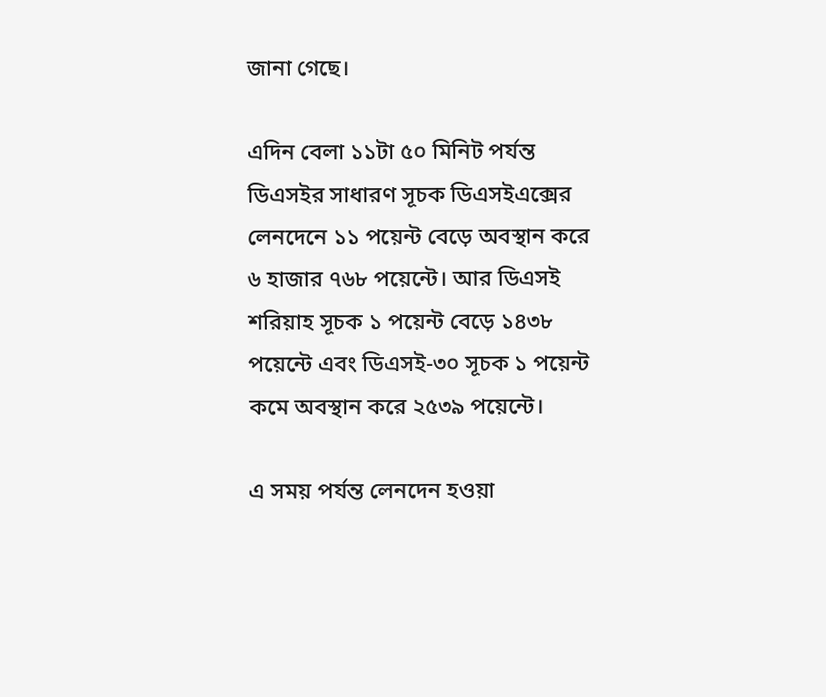জানা গেছে।

এদিন বেলা ১১টা ৫০ মিনিট পর্যন্ত ডিএসইর সাধারণ সূচক ডিএসইএক্সের লেনদেনে ১১ পয়েন্ট বেড়ে অবস্থান করে ৬ হাজার ৭৬৮ পয়েন্টে। আর ডিএসই শরিয়াহ সূচক ১ পয়েন্ট বেড়ে ১৪৩৮ পয়েন্টে এবং ডিএসই-৩০ সূচক ১ পয়েন্ট কমে অবস্থান করে ২৫৩৯ পয়েন্টে।

এ সময় পর্যন্ত লেনদেন হওয়া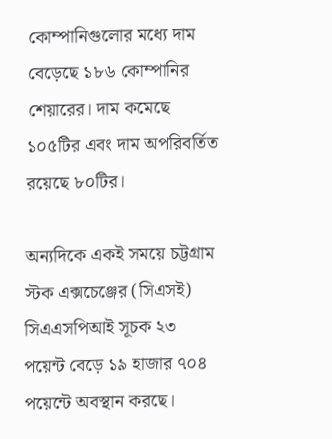কোম্পানিগুলোর মধ্যে দাম বেড়েছে ১৮৬ কোম্পানির শেয়ারের। দাম কমেছে ১০৫টির এবং দাম অপরিবর্তিত রয়েছে ৮০টির।

অন্যদিকে একই সময়ে চট্টগ্রাম স্টক এক্সচেঞ্জের (সিএসই) সিএএসপিআই সূচক ২৩ পয়েন্ট বেড়ে ১৯ হাজার ৭০৪ পয়েন্টে অবস্থান করছে।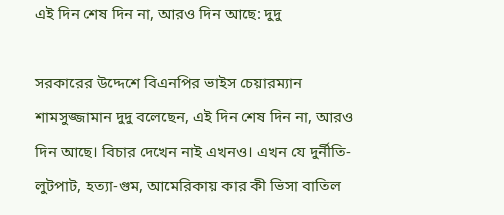এই দিন শেষ দিন না, আরও দিন আছে: দুদু

সরকারের উদ্দেশে বিএনপির ভাইস চেয়ারম্যান শামসুজ্জামান দুদু বলেছেন, এই দিন শেষ দিন না, আরও দিন আছে। বিচার দেখেন নাই এখনও। এখন যে দুর্নীতি-লুটপাট, হত্যা-গুম, আমেরিকায় কার কী ভিসা বাতিল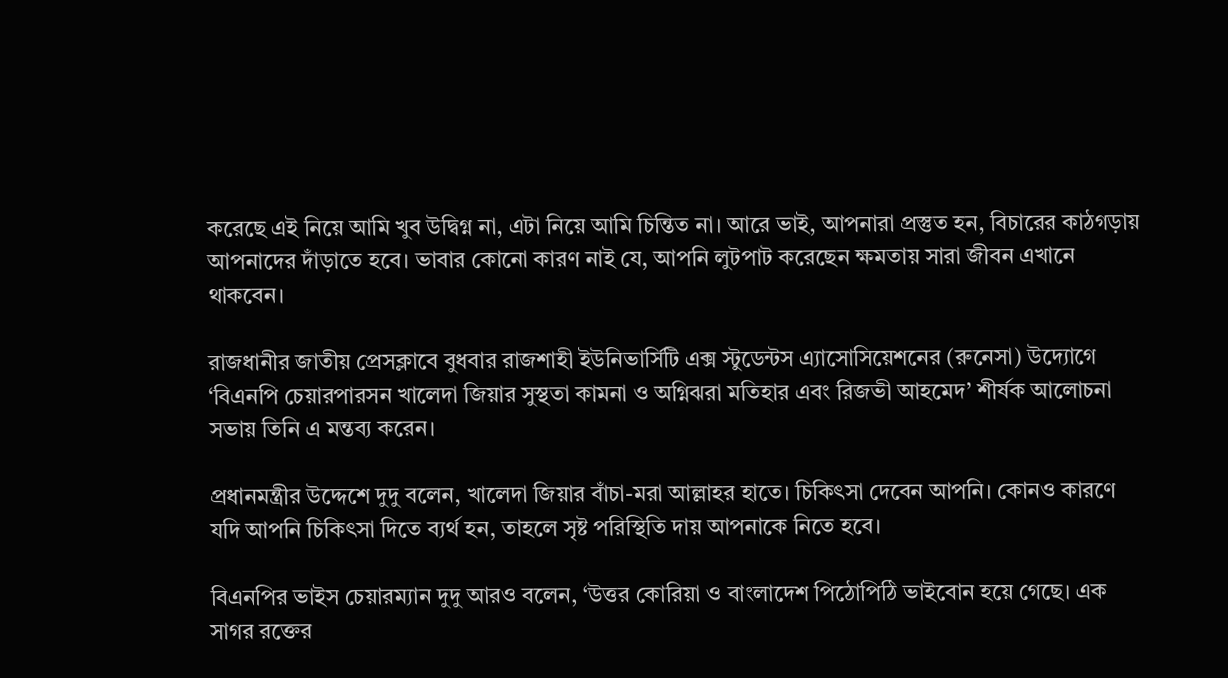করেছে এই নিয়ে আমি খুব উদ্বিগ্ন না, এটা নিয়ে আমি চিন্তিত না। আরে ভাই, আপনারা প্রস্তুত হন, বিচারের কাঠগড়ায় আপনাদের দাঁড়াতে হবে। ভাবার কোনো কারণ নাই যে, আপনি লুটপাট করেছেন ক্ষমতায় সারা জীবন এখানে থাকবেন।

রাজধানীর জাতীয় প্রেসক্লাবে বুধবার রাজশাহী ইউনিভার্সিটি এক্স স্টুডেন্টস এ্যাসোসিয়েশনের (রুনেসা) উদ্যোগে ‘বিএনপি চেয়ারপারসন খালেদা জিয়ার সুস্থতা কামনা ও অগ্নিঝরা মতিহার এবং রিজভী আহমেদ’ শীর্ষক আলোচনা সভায় তিনি এ মন্তব্য করেন।

প্রধানমন্ত্রীর উদ্দেশে দুদু বলেন, খালেদা জিয়ার বাঁচা-মরা আল্লাহর হাতে। চিকিৎসা দেবেন আপনি। কোনও কারণে যদি আপনি চিকিৎসা দিতে ব্যর্থ হন, তাহলে সৃষ্ট পরিস্থিতি দায় আপনাকে নিতে হবে।

বিএনপির ভাইস চেয়ারম্যান দুদু আরও বলেন, ‘উত্তর কোরিয়া ও বাংলাদেশ পিঠোপিঠি ভাইবোন হয়ে গেছে। এক সাগর রক্তের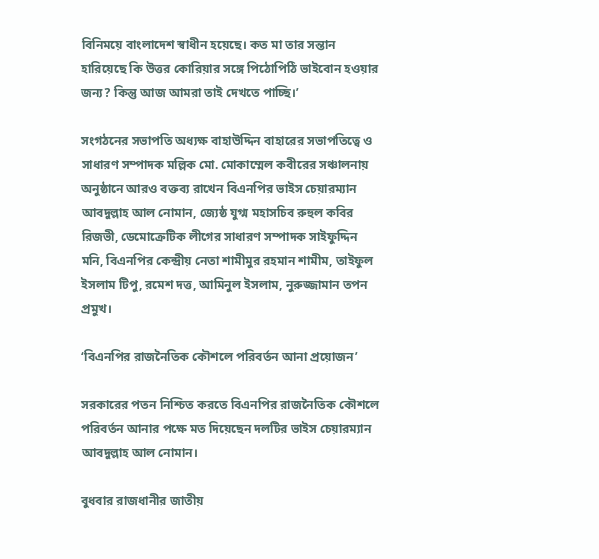বিনিময়ে বাংলাদেশ স্বাধীন হয়েছে। কত মা তার সন্তান হারিয়েছে কি উত্তর কোরিয়ার সঙ্গে পিঠোপিঠি ভাইবোন হওয়ার জন্য? কিন্তু আজ আমরা তাই দেখতে পাচ্ছি।’

সংগঠনের সভাপতি অধ্যক্ষ বাহাউদ্দিন বাহারের সভাপতিত্বে ও সাধারণ সম্পাদক মল্লিক মো. মোকাম্মেল কবীরের সঞ্চালনায় অনুষ্ঠানে আরও বক্তব্য রাখেন বিএনপির ভাইস চেয়ারম্যান আবদুল্লাহ আল নোমান, জ্যেষ্ঠ যুগ্ম মহাসচিব রুহুল কবির রিজভী, ডেমোক্রেটিক লীগের সাধারণ সম্পাদক সাইফুদ্দিন মনি, বিএনপির কেন্দ্রীয় নেতা শামীমুর রহমান শামীম, তাইফুল ইসলাম টিপু, রমেশ দত্ত, আমিনুল ইসলাম, নুরুজ্জামান তপন প্রমুখ।

‘বিএনপির রাজনৈতিক কৌশলে পরিবর্তন আনা প্রয়োজন’

সরকারের পতন নিশ্চিত করতে বিএনপির রাজনৈতিক কৌশলে পরিবর্তন আনার পক্ষে মত দিয়েছেন দলটির ভাইস চেয়ারম্যান আবদুল্লাহ আল নোমান।

বুধবার রাজধানীর জাতীয়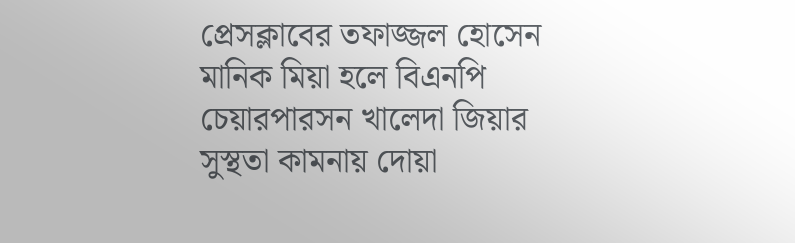প্রেসক্লাবের তফাজ্জল হোসেন মানিক মিয়া হলে বিএনপি চেয়ারপারসন খালেদা জিয়ার সুস্থতা কামনায় দোয়া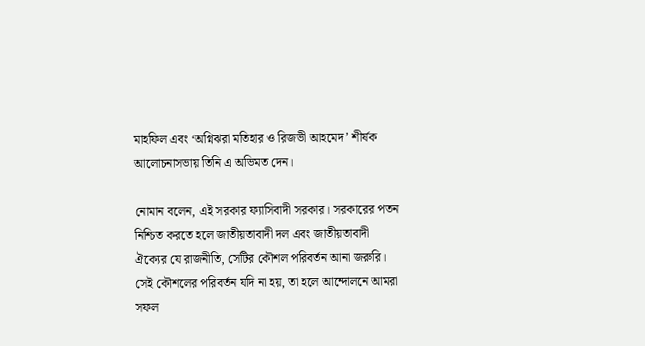মাহফিল এবং ‘অগ্নিঝরা মতিহার ও রিজভী আহমেদ’ শীর্ষক আলোচনাসভায় তিনি এ অভিমত দেন।

নোমান বলেন, এই সরকার ফ্যাসিবাদী সরকার। সরকারের পতন নিশ্চিত করতে হলে জাতীয়তাবাদী দল এবং জাতীয়তাবাদী ঐক্যের যে রাজনীতি, সেটির কৌশল পরিবর্তন আনা জরুরি। সেই কৌশলের পরিবর্তন যদি না হয়, তা হলে আন্দোলনে আমরা সফল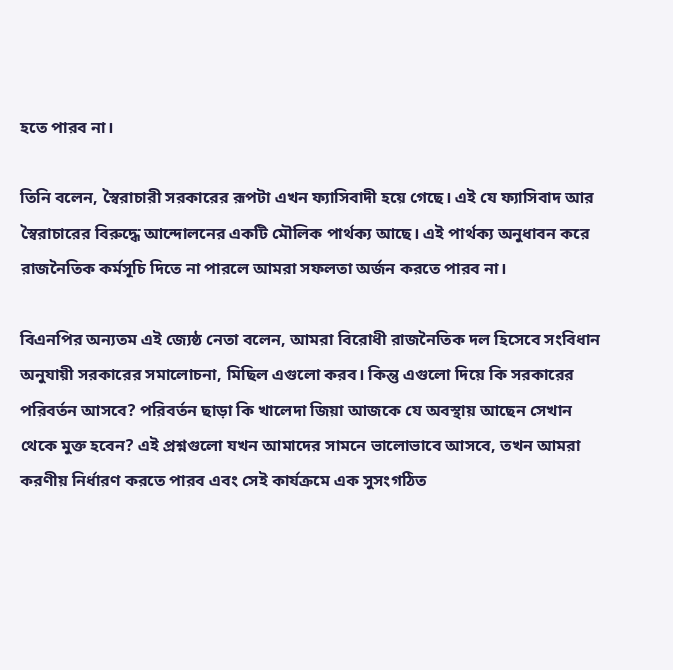হতে পারব না।

তিনি বলেন, স্বৈরাচারী সরকারের রূপটা এখন ফ্যাসিবাদী হয়ে গেছে। এই যে ফ্যাসিবাদ আর স্বৈরাচারের বিরুদ্ধে আন্দোলনের একটি মৌলিক পার্থক্য আছে। এই পার্থক্য অনুধাবন করে রাজনৈতিক কর্মসূচি দিতে না পারলে আমরা সফলতা অর্জন করতে পারব না।

বিএনপির অন্যতম এই জ্যেষ্ঠ নেতা বলেন, আমরা বিরোধী রাজনৈতিক দল হিসেবে সংবিধান অনুযায়ী সরকারের সমালোচনা, মিছিল এগুলো করব। কিন্তু এগুলো দিয়ে কি সরকারের পরিবর্তন আসবে? পরিবর্তন ছাড়া কি খালেদা জিয়া আজকে যে অবস্থায় আছেন সেখান থেকে মুক্ত হবেন? এই প্রশ্নগুলো যখন আমাদের সামনে ভালোভাবে আসবে, তখন আমরা করণীয় নির্ধারণ করতে পারব এবং সেই কার্যক্রমে এক সুসংগঠিত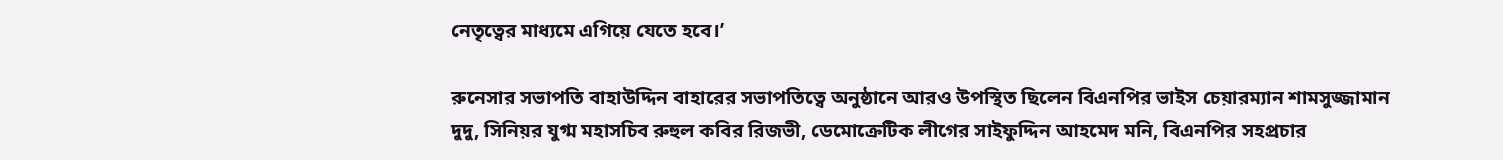নেতৃত্বের মাধ্যমে এগিয়ে যেতে হবে।’

রুনেসার সভাপতি বাহাউদ্দিন বাহারের সভাপতিত্বে অনুষ্ঠানে আরও উপস্থিত ছিলেন বিএনপির ভাইস চেয়ারম্যান শামসুজ্জামান দুদু, সিনিয়র যুগ্ম মহাসচিব রুহুল কবির রিজভী, ডেমোক্রেটিক লীগের সাইফুদ্দিন আহমেদ মনি, বিএনপির সহপ্রচার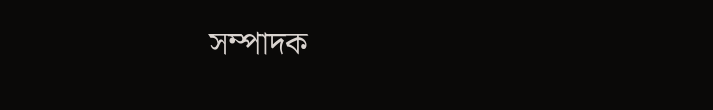সম্পাদক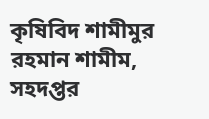কৃষিবিদ শামীমুর রহমান শামীম, সহদপ্তর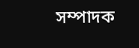সম্পাদক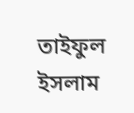তাইফুল ইসলাম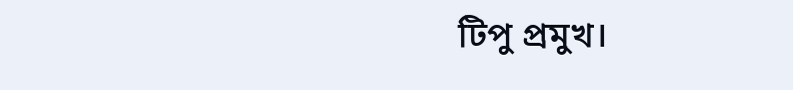টিপু প্রমুখ।